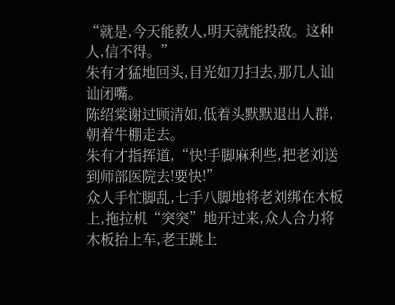“就是,今天能救人,明天就能投敌。这种人,信不得。”
朱有才猛地回头,目光如刀扫去,那几人讪讪闭嘴。
陈绍棠谢过顾清如,低着头默默退出人群,朝着牛棚走去。
朱有才指挥道,“快!手脚麻利些,把老刘送到师部医院去!要快!”
众人手忙脚乱,七手八脚地将老刘绑在木板上,拖拉机“突突”地开过来,众人合力将木板抬上车,老王跳上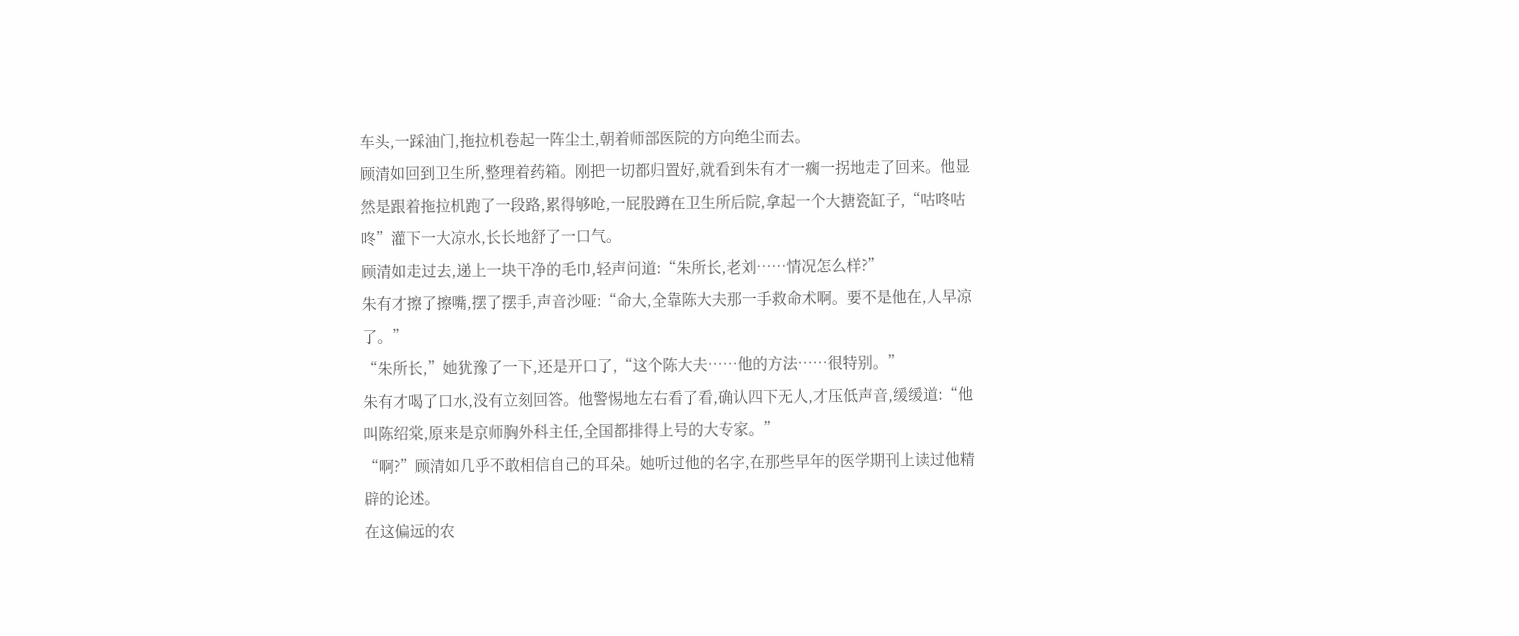车头,一踩油门,拖拉机卷起一阵尘土,朝着师部医院的方向绝尘而去。
顾清如回到卫生所,整理着药箱。刚把一切都归置好,就看到朱有才一瘸一拐地走了回来。他显然是跟着拖拉机跑了一段路,累得够呛,一屁股蹲在卫生所后院,拿起一个大搪瓷缸子,“咕咚咕咚”灌下一大凉水,长长地舒了一口气。
顾清如走过去,递上一块干净的毛巾,轻声问道:“朱所长,老刘……情况怎么样?”
朱有才擦了擦嘴,摆了摆手,声音沙哑:“命大,全靠陈大夫那一手救命术啊。要不是他在,人早凉了。”
“朱所长,”她犹豫了一下,还是开口了,“这个陈大夫……他的方法……很特别。”
朱有才喝了口水,没有立刻回答。他警惕地左右看了看,确认四下无人,才压低声音,缓缓道:“他叫陈绍棠,原来是京师胸外科主任,全国都排得上号的大专家。”
“啊?”顾清如几乎不敢相信自己的耳朵。她听过他的名字,在那些早年的医学期刊上读过他精辟的论述。
在这偏远的农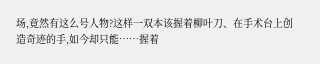场,竟然有这么号人物?这样一双本该握着柳叶刀、在手术台上创造奇迹的手,如今却只能……握着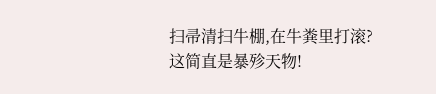扫帚清扫牛棚,在牛粪里打滚?
这简直是暴殄天物!